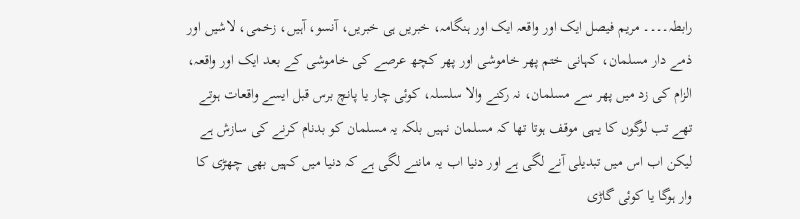رابطہ۔۔۔۔ مریم فیصل ایک اور واقعہ ایک اور ہنگامہ، خبریں ہی خبریں، آنسو، آہیں، زخمی، لاشیں اور ذمے دار مسلمان، کہانی ختم پھر خاموشی اور پھر کچھ عرصے کی خاموشی کے بعد ایک اور واقعہ، الزام کی زد میں پھر سے مسلمان، نہ رکنے والا سلسلہ، کوئی چار یا پانچ برس قبل ایسے واقعات ہوتے تھے تب لوگوں کا یہی موقف ہوتا تھا کہ مسلمان نہیں بلکہ یہ مسلمان کو بدنام کرنے کی سازش ہے لیکن اب اس میں تبدیلی آنے لگی ہے اور دنیا اب یہ ماننے لگی ہے کہ دنیا میں کہیں بھی چھڑی کا وار ہوگا یا کوئی گاڑی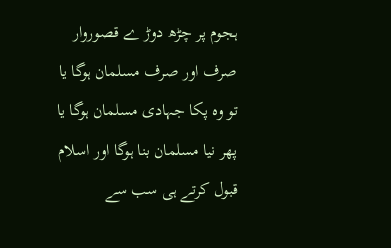ہجوم پر چڑھ دوڑ ے قصوروار صرف اور صرف مسلمان ہوگا یا تو وہ پکا جہادی مسلمان ہوگا یا پھر نیا مسلمان بنا ہوگا اور اسلام قبول کرتے ہی سب سے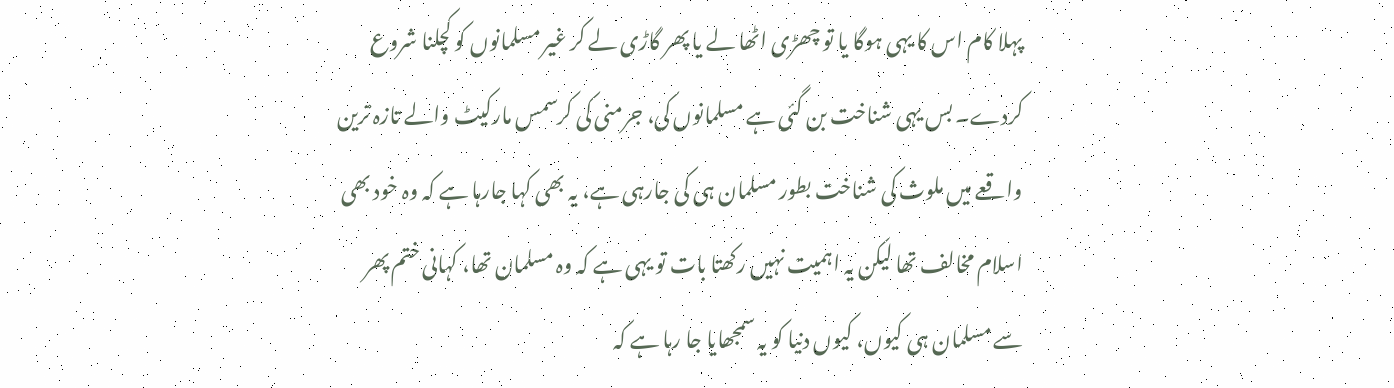پہلا کام اس کا یہی ہوگا یا تو چھڑی اٹھا لے یا پھر گاڑی لے کر غیر مسلمانوں کو کچلنا شروع کردے۔ بس یہی شناخت بن گئی ہے مسلمانوں کی، جرمنی کی کرسمس مارکیٹ والے تازہ ترین واقعے میں ملوث کی شناخت بطور مسلمان ہی کی جارہی ہے، یہ بھی کہا جارہا ہے کہ وہ خود بھی اسلام مخالف تھا لیکن یہ اہمیت نہیں رکھتا بات تو یہی ہے کہ وہ مسلمان تھا، کہانی ختم پھر سے مسلمان ہی کیوں، کیوں دنیا کو یہ سمجھایا جا رہا ہے کہ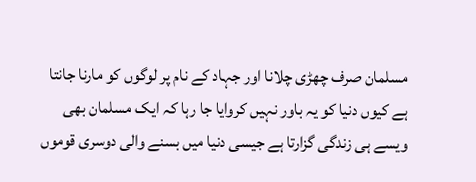مسلمان صرف چھڑی چلانا اور جہاد کے نام پر لوگوں کو مارنا جانتا ہے کیوں دنیا کو یہ باور نہیں کروایا جا رہا کہ ایک مسلمان بھی ویسے ہی زندگی گزارتا ہے جیسی دنیا میں بسنے والی دوسری قوموں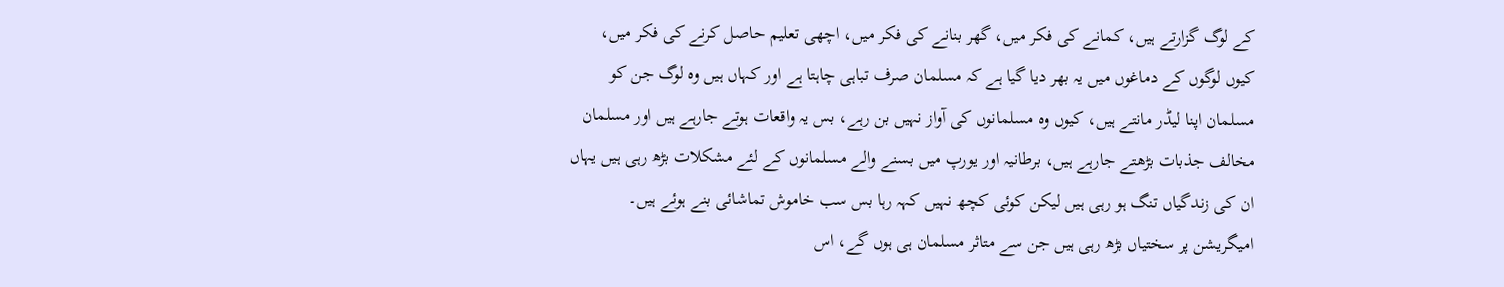کے لوگ گزارتے ہیں، کمانے کی فکر میں، گھر بنانے کی فکر میں، اچھی تعلیم حاصل کرنے کی فکر میں، کیوں لوگوں کے دماغوں میں یہ بھر دیا گیا ہے کہ مسلمان صرف تباہی چاہتا ہے اور کہاں ہیں وہ لوگ جن کو مسلمان اپنا لیڈر مانتے ہیں، کیوں وہ مسلمانوں کی آواز نہیں بن رہے، بس یہ واقعات ہوتے جارہے ہیں اور مسلمان مخالف جذبات بڑھتے جارہے ہیں، برطانیہ اور یورپ میں بسنے والے مسلمانوں کے لئے مشکلات بڑھ رہی ہیں یہاں ان کی زندگیاں تنگ ہو رہی ہیں لیکن کوئی کچھ نہیں کہہ رہا بس سب خاموش تماشائی بنے ہوئے ہیں۔ امیگریشن پر سختیاں بڑھ رہی ہیں جن سے متاثر مسلمان ہی ہوں گے، اس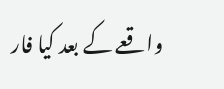واقعے کے بعد کیا فار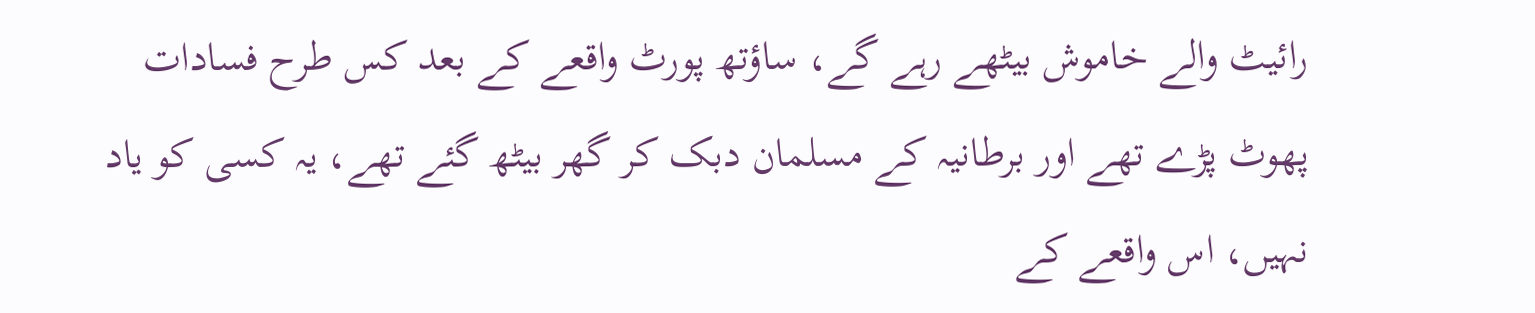رائیٹ والے خاموش بیٹھے رہے گے، ساؤتھ پورٹ واقعے کے بعد کس طرح فسادات پھوٹ پڑے تھے اور برطانیہ کے مسلمان دبک کر گھر بیٹھ گئے تھے، یہ کسی کو یاد نہیں، اس واقعے کے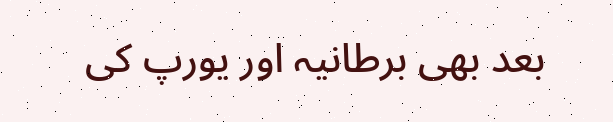بعد بھی برطانیہ اور یورپ کی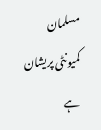مسلمان کمیونٹی پریشان ہے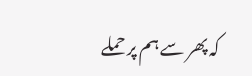کہ پھر سے ہم پر حملے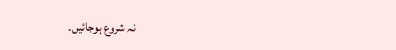نہ شروع ہوجائیں۔